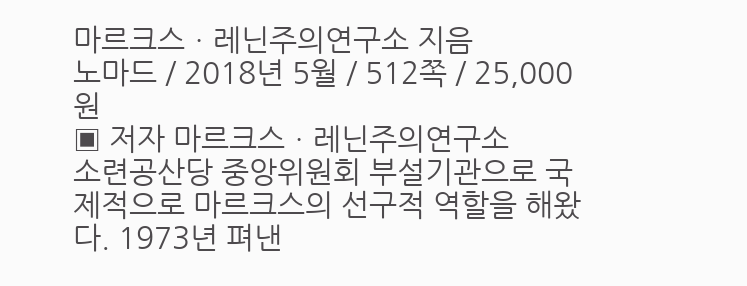마르크스ㆍ레닌주의연구소 지음
노마드 / 2018년 5월 / 512쪽 / 25,000원
▣ 저자 마르크스ㆍ레닌주의연구소
소련공산당 중앙위원회 부설기관으로 국제적으로 마르크스의 선구적 역할을 해왔다. 1973년 펴낸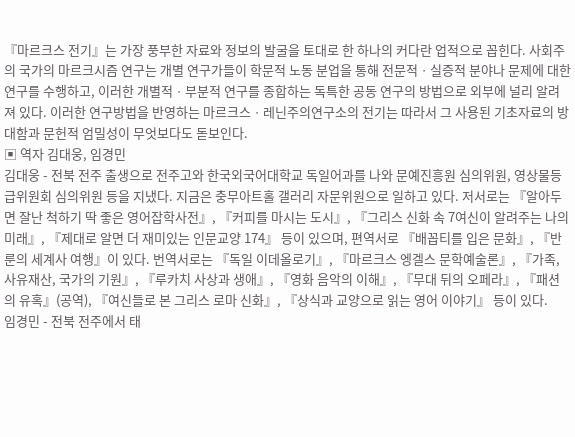『마르크스 전기』는 가장 풍부한 자료와 정보의 발굴을 토대로 한 하나의 커다란 업적으로 꼽힌다. 사회주의 국가의 마르크시즘 연구는 개별 연구가들이 학문적 노동 분업을 통해 전문적ㆍ실증적 분야나 문제에 대한 연구를 수행하고, 이러한 개별적ㆍ부분적 연구를 종합하는 독특한 공동 연구의 방법으로 외부에 널리 알려져 있다. 이러한 연구방법을 반영하는 마르크스ㆍ레닌주의연구소의 전기는 따라서 그 사용된 기초자료의 방대함과 문헌적 엄밀성이 무엇보다도 돋보인다.
▣ 역자 김대웅, 임경민
김대웅 - 전북 전주 출생으로 전주고와 한국외국어대학교 독일어과를 나와 문예진흥원 심의위원, 영상물등급위원회 심의위원 등을 지냈다. 지금은 충무아트홀 갤러리 자문위원으로 일하고 있다. 저서로는 『알아두면 잘난 척하기 딱 좋은 영어잡학사전』, 『커피를 마시는 도시』, 『그리스 신화 속 7여신이 알려주는 나의 미래』, 『제대로 알면 더 재미있는 인문교양 174』 등이 있으며, 편역서로 『배꼽티를 입은 문화』, 『반 룬의 세계사 여행』이 있다. 번역서로는 『독일 이데올로기』, 『마르크스 엥겔스 문학예술론』, 『가족, 사유재산, 국가의 기원』, 『루카치 사상과 생애』, 『영화 음악의 이해』, 『무대 뒤의 오페라』, 『패션의 유혹』(공역), 『여신들로 본 그리스 로마 신화』, 『상식과 교양으로 읽는 영어 이야기』 등이 있다.
임경민 - 전북 전주에서 태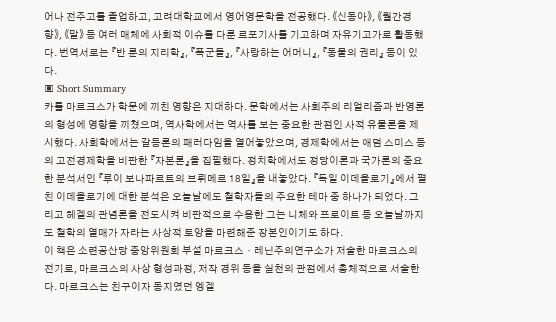어나 전주고를 졸업하고, 고려대학교에서 영어영문학을 전공했다. 《신동아》, 《월간경향》, 《말》 등 여러 매체에 사회적 이슈를 다룬 르포기사를 기고하며 자유기고가로 활동했다. 번역서로는 『반 룬의 지리학』, 『폭군들』, 『사랑하는 어머니』, 『동물의 권리』 등이 있다.
▣ Short Summary
카를 마르크스가 학문에 끼친 영향은 지대하다. 문학에서는 사회주의 리얼리즘과 반영론의 형성에 영향을 끼쳤으며, 역사학에서는 역사를 보는 중요한 관점인 사적 유물론을 제시했다. 사회학에서는 갈등론의 패러다임을 열어놓았으며, 경제학에서는 애덤 스미스 등의 고전경제학을 비판한 『자본론』을 집필했다. 정치학에서도 정당이론과 국가론의 중요한 분석서인 『루이 보나파르트의 브뤼메르 18일』을 내놓았다. 『독일 이데올로기』에서 펼친 이데올로기에 대한 분석은 오늘날에도 철학자들의 주요한 테마 중 하나가 되었다. 그리고 헤겔의 관념론을 전도시켜 비판적으로 수용한 그는 니체와 프로이트 등 오늘날까지도 철학의 열매가 자라는 사상적 토양을 마련해준 장본인이기도 하다.
이 책은 소련공산당 중앙위원회 부설 마르크스ㆍ레닌주의연구소가 저술한 마르크스의 전기로, 마르크스의 사상 형성과정, 저작 경위 등을 실천의 관점에서 총체적으로 서술한다. 마르크스는 친구이자 동지였던 엥겔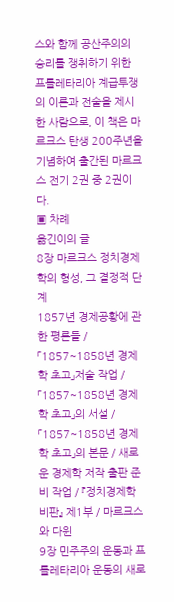스와 함께 공산주의의 승리를 쟁취하기 위한 프롤레타리아 계급투쟁의 이론과 전술을 제시한 사람으로, 이 책은 마르크스 탄생 200주년을 기념하여 출간된 마르크스 전기 2권 중 2권이다.
▣ 차례
옮긴이의 글
8장 마르크스 정치경제학의 형성, 그 결정적 단계
1857년 경제공황에 관한 평론들 / 「1857~1858년 경제학 초고」저술 작업 / 「1857~1858년 경제학 초고」의 서설 / 「1857~1858년 경제학 초고」의 본문 / 새로운 경제학 저작 출판 준비 작업 / 『정치경제학 비판』 제1부 / 마르크스와 다윈
9장 민주주의 운동과 프롤레타리아 운동의 새로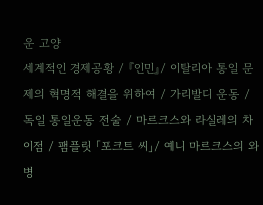운 고양
세계적인 경제공황 / 『인민』/ 이탈리아 통일 문제의 혁명적 해결을 위하여 / 가리발디 운동 / 독일 통일운동 전술 / 마르크스와 라실레의 차이점 / 팸플릿 「포크트 씨」/ 예니 마르크스의 와병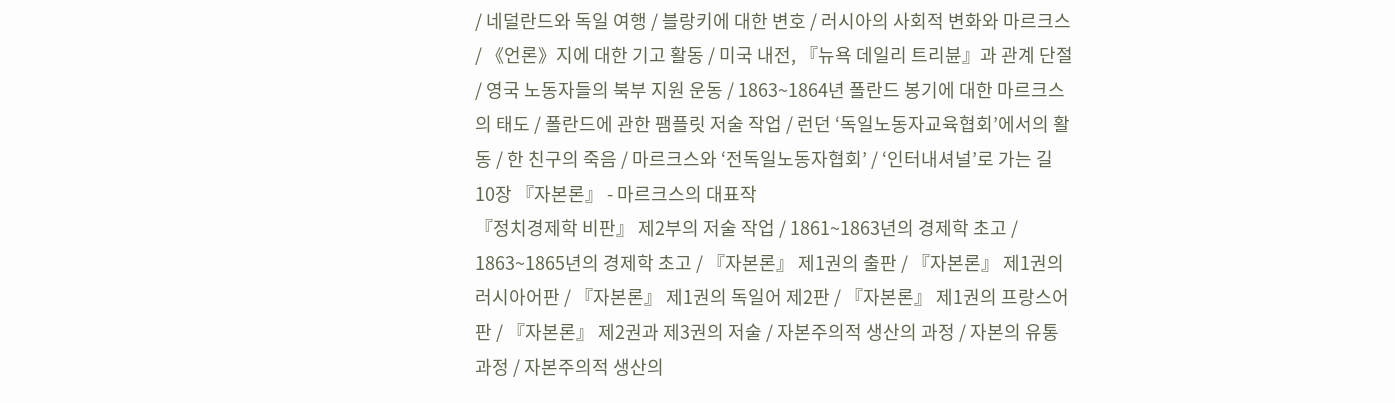/ 네덜란드와 독일 여행 / 블랑키에 대한 변호 / 러시아의 사회적 변화와 마르크스 / 《언론》지에 대한 기고 활동 / 미국 내전, 『뉴욕 데일리 트리뷴』과 관계 단절 / 영국 노동자들의 북부 지원 운동 / 1863~1864년 폴란드 봉기에 대한 마르크스의 태도 / 폴란드에 관한 팸플릿 저술 작업 / 런던 ‘독일노동자교육협회’에서의 활동 / 한 친구의 죽음 / 마르크스와 ‘전독일노동자협회’ / ‘인터내셔널’로 가는 길
10장 『자본론』 - 마르크스의 대표작
『정치경제학 비판』 제2부의 저술 작업 / 1861~1863년의 경제학 초고 / 1863~1865년의 경제학 초고 / 『자본론』 제1권의 출판 / 『자본론』 제1권의 러시아어판 / 『자본론』 제1권의 독일어 제2판 / 『자본론』 제1권의 프랑스어판 / 『자본론』 제2권과 제3권의 저술 / 자본주의적 생산의 과정 / 자본의 유통과정 / 자본주의적 생산의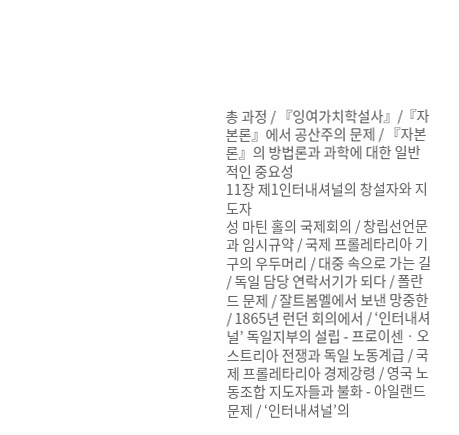총 과정 / 『잉여가치학설사』/『자본론』에서 공산주의 문제 / 『자본론』의 방법론과 과학에 대한 일반적인 중요성
11장 제1인터내셔널의 창설자와 지도자
성 마틴 홀의 국제회의 / 창립선언문과 임시규약 / 국제 프롤레타리아 기구의 우두머리 / 대중 속으로 가는 길 / 독일 담당 연락서기가 되다 / 폴란드 문제 / 잘트봄멜에서 보낸 망중한 / 1865년 런던 회의에서 / ‘인터내셔널’ 독일지부의 설립 - 프로이센ㆍ오스트리아 전쟁과 독일 노동계급 / 국제 프롤레타리아 경제강령 / 영국 노동조합 지도자들과 불화 - 아일랜드 문제 / ‘인터내셔널’의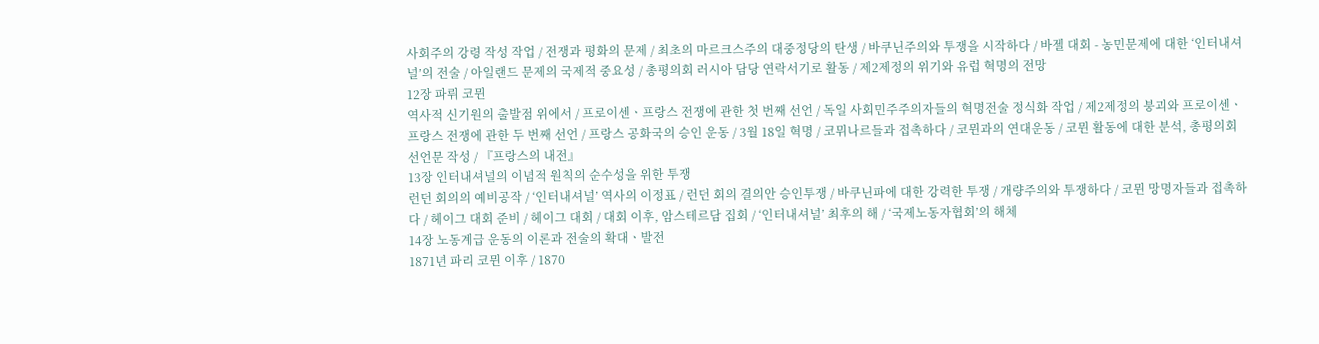사회주의 강령 작성 작업 / 전쟁과 평화의 문제 / 최초의 마르크스주의 대중정당의 탄생 / 바쿠닌주의와 투쟁을 시작하다 / 바젤 대회 - 농민문제에 대한 ‘인터내셔널’의 전술 / 아일랜드 문제의 국제적 중요성 / 총평의회 러시아 담당 연락서기로 활동 / 제2제정의 위기와 유럽 혁명의 전망
12장 파뤼 코뮌
역사적 신기원의 출발점 위에서 / 프로이센ㆍ프랑스 전쟁에 관한 첫 번째 선언 / 독일 사회민주주의자들의 혁명전술 정식화 작업 / 제2제정의 붕괴와 프로이센ㆍ프랑스 전쟁에 관한 두 번째 선언 / 프랑스 공화국의 승인 운동 / 3월 18일 혁명 / 코뮈나르들과 접촉하다 / 코뮌과의 연대운동 / 코뮌 활동에 대한 분석, 총평의회 선언문 작성 / 『프랑스의 내전』
13장 인터내셔널의 이념적 원칙의 순수성을 위한 투쟁
런던 회의의 예비공작 / ‘인터내셔널’ 역사의 이정표 / 런던 회의 결의안 승인투쟁 / 바쿠닌파에 대한 강력한 투쟁 / 개량주의와 투쟁하다 / 코뮌 망명자들과 접촉하다 / 헤이그 대회 준비 / 헤이그 대회 / 대회 이후, 암스테르담 집회 / ‘인터내셔널’ 최후의 해 / ‘국제노동자협회’의 해체
14장 노동계급 운동의 이론과 전술의 확대ㆍ발전
1871년 파리 코뮌 이후 / 1870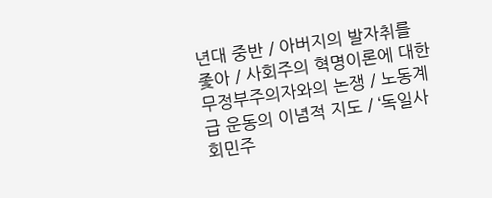년대 중반 / 아버지의 발자취를 좇아 / 사회주의 혁명이론에 대한 무정부주의자와의 논쟁 / 노동계급 운동의 이념적 지도 / ‘독일사회민주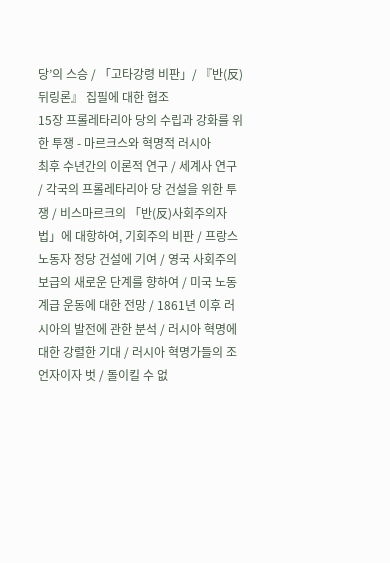당’의 스승 / 「고타강령 비판」/ 『반(反)뒤링론』 집필에 대한 협조
15장 프롤레타리아 당의 수립과 강화를 위한 투쟁 - 마르크스와 혁명적 러시아
최후 수년간의 이론적 연구 / 세계사 연구 / 각국의 프롤레타리아 당 건설을 위한 투쟁 / 비스마르크의 「반(反)사회주의자법」에 대항하여, 기회주의 비판 / 프랑스 노동자 정당 건설에 기여 / 영국 사회주의 보급의 새로운 단계를 향하여 / 미국 노동계급 운동에 대한 전망 / 1861년 이후 러시아의 발전에 관한 분석 / 러시아 혁명에 대한 강렬한 기대 / 러시아 혁명가들의 조언자이자 벗 / 돌이킬 수 없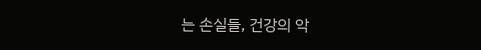는 손실들, 건강의 악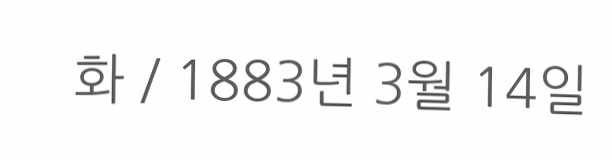화 / 1883년 3월 14일